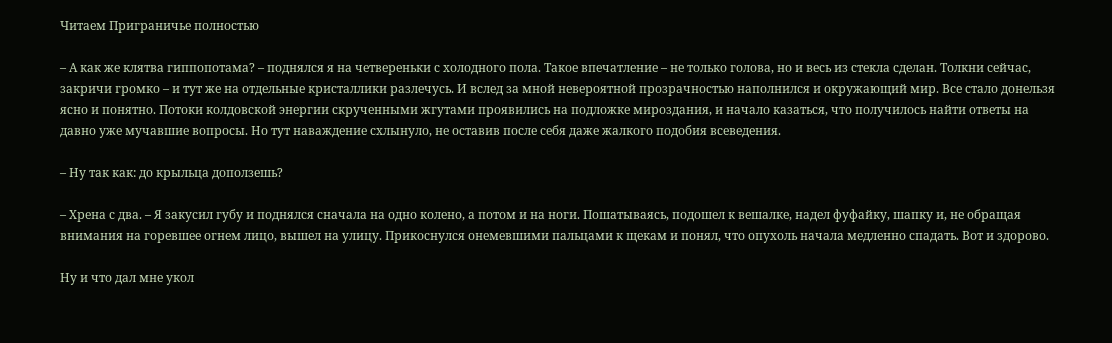Читаем Приграничье полностью

– А как же клятва гиппопотама? – поднялся я на четвереньки с холодного пола. Такое впечатление – не только голова, но и весь из стекла сделан. Толкни сейчас, закричи громко – и тут же на отдельные кристаллики разлечусь. И вслед за мной невероятной прозрачностью наполнился и окружающий мир. Все стало донельзя ясно и понятно. Потоки колдовской энергии скрученными жгутами проявились на подложке мироздания, и начало казаться, что получилось найти ответы на давно уже мучавшие вопросы. Но тут наваждение схлынуло, не оставив после себя даже жалкого подобия всеведения.

– Ну так как: до крыльца доползешь?

– Хрена с два. – Я закусил губу и поднялся сначала на одно колено, а потом и на ноги. Пошатываясь, подошел к вешалке, надел фуфайку, шапку и, не обращая внимания на горевшее огнем лицо, вышел на улицу. Прикоснулся онемевшими пальцами к щекам и понял, что опухоль начала медленно спадать. Вот и здорово.

Ну и что дал мне укол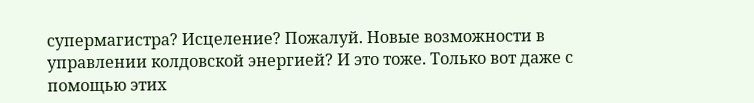супермагистра? Исцеление? Пожалуй. Новые возможности в управлении колдовской энергией? И это тоже. Только вот даже с помощью этих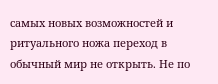самых новых возможностей и ритуального ножа переход в обычный мир не открыть. Не по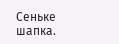Сеньке шапка.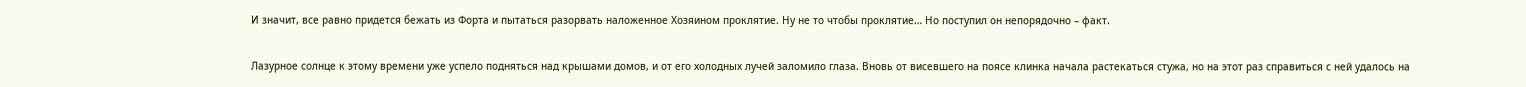И значит, все равно придется бежать из Форта и пытаться разорвать наложенное Хозяином проклятие. Ну не то чтобы проклятие… Но поступил он непорядочно – факт.

Лазурное солнце к этому времени уже успело подняться над крышами домов, и от его холодных лучей заломило глаза. Вновь от висевшего на поясе клинка начала растекаться стужа, но на этот раз справиться с ней удалось на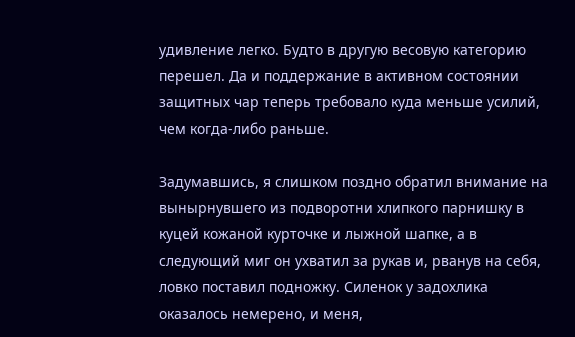удивление легко. Будто в другую весовую категорию перешел. Да и поддержание в активном состоянии защитных чар теперь требовало куда меньше усилий, чем когда-либо раньше.

Задумавшись, я слишком поздно обратил внимание на вынырнувшего из подворотни хлипкого парнишку в куцей кожаной курточке и лыжной шапке, а в следующий миг он ухватил за рукав и, рванув на себя, ловко поставил подножку. Силенок у задохлика оказалось немерено, и меня,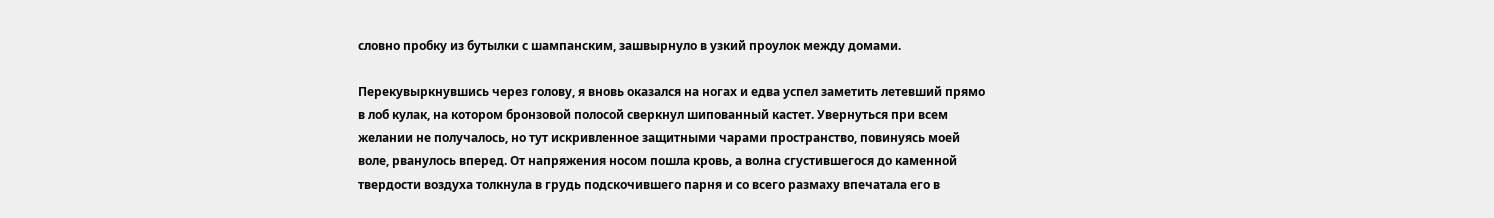словно пробку из бутылки с шампанским, зашвырнуло в узкий проулок между домами.

Перекувыркнувшись через голову, я вновь оказался на ногах и едва успел заметить летевший прямо в лоб кулак, на котором бронзовой полосой сверкнул шипованный кастет. Увернуться при всем желании не получалось, но тут искривленное защитными чарами пространство, повинуясь моей воле, рванулось вперед. От напряжения носом пошла кровь, а волна сгустившегося до каменной твердости воздуха толкнула в грудь подскочившего парня и со всего размаху впечатала его в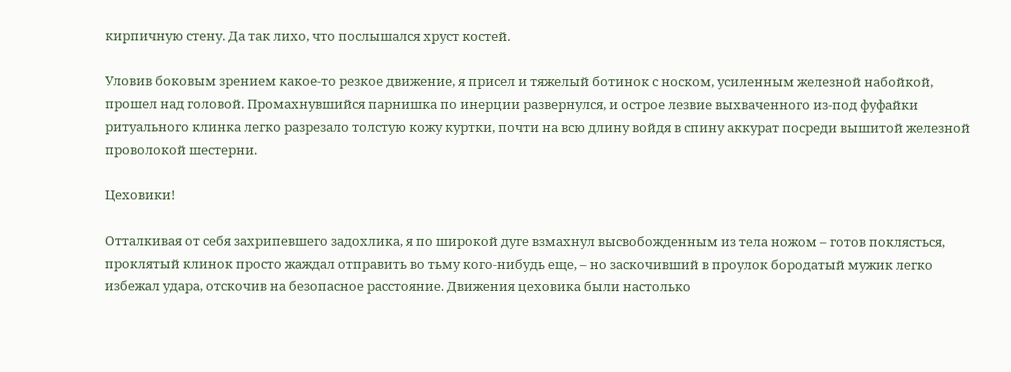кирпичную стену. Да так лихо, что послышался хруст костей.

Уловив боковым зрением какое-то резкое движение, я присел и тяжелый ботинок с носком, усиленным железной набойкой, прошел над головой. Промахнувшийся парнишка по инерции развернулся, и острое лезвие выхваченного из-под фуфайки ритуального клинка легко разрезало толстую кожу куртки, почти на всю длину войдя в спину аккурат посреди вышитой железной проволокой шестерни.

Цеховики!

Отталкивая от себя захрипевшего задохлика, я по широкой дуге взмахнул высвобожденным из тела ножом – готов поклясться, проклятый клинок просто жаждал отправить во тьму кого-нибудь еще, – но заскочивший в проулок бородатый мужик легко избежал удара, отскочив на безопасное расстояние. Движения цеховика были настолько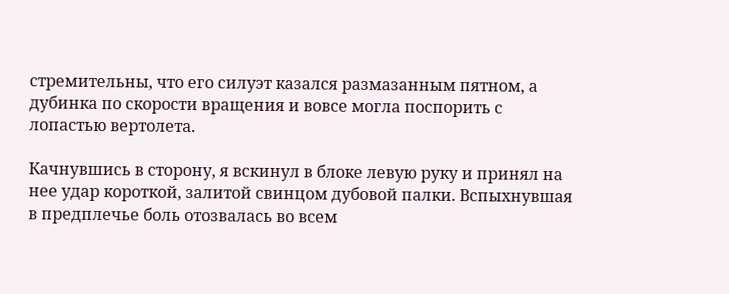стремительны, что его силуэт казался размазанным пятном, а дубинка по скорости вращения и вовсе могла поспорить с лопастью вертолета.

Качнувшись в сторону, я вскинул в блоке левую руку и принял на нее удар короткой, залитой свинцом дубовой палки. Вспыхнувшая в предплечье боль отозвалась во всем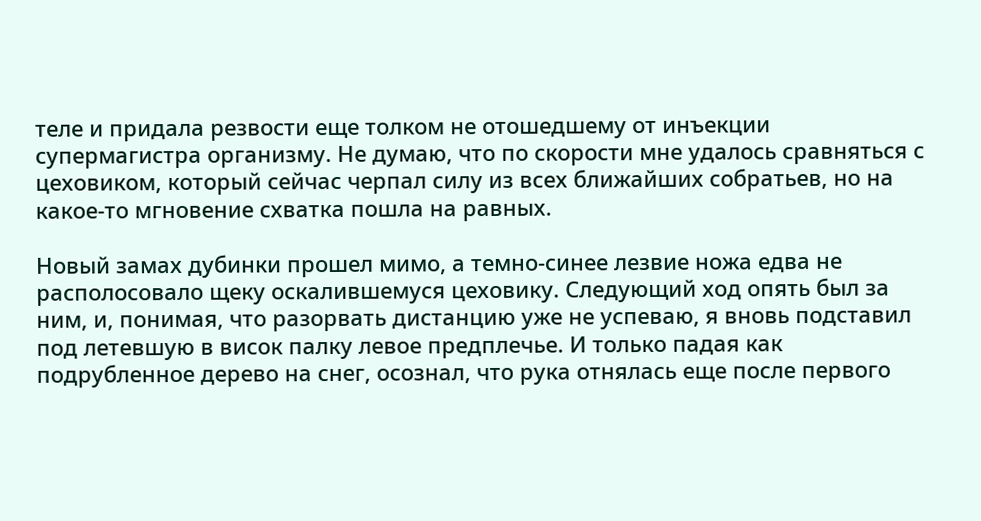теле и придала резвости еще толком не отошедшему от инъекции супермагистра организму. Не думаю, что по скорости мне удалось сравняться с цеховиком, который сейчас черпал силу из всех ближайших собратьев, но на какое-то мгновение схватка пошла на равных.

Новый замах дубинки прошел мимо, а темно-синее лезвие ножа едва не располосовало щеку оскалившемуся цеховику. Следующий ход опять был за ним, и, понимая, что разорвать дистанцию уже не успеваю, я вновь подставил под летевшую в висок палку левое предплечье. И только падая как подрубленное дерево на снег, осознал, что рука отнялась еще после первого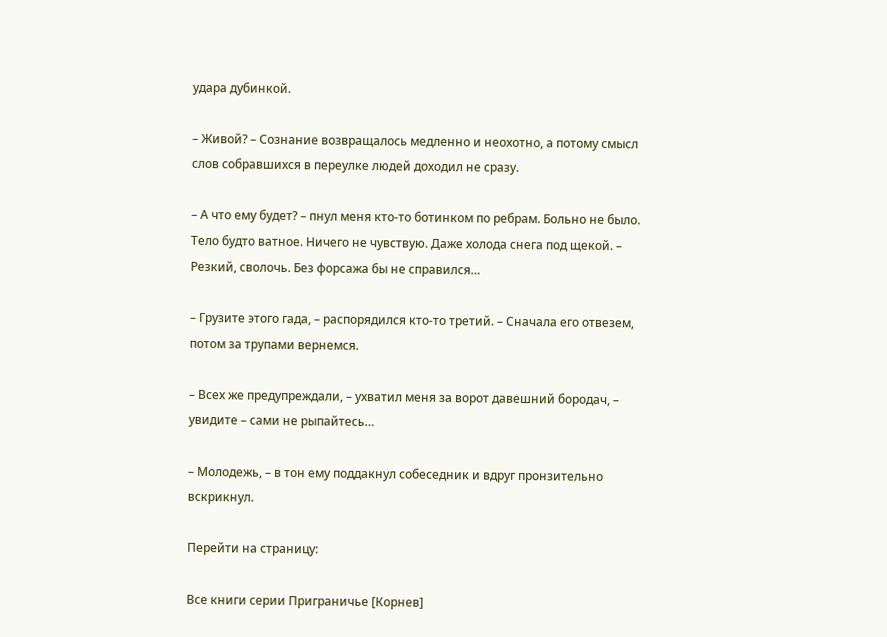удара дубинкой.

– Живой? – Сознание возвращалось медленно и неохотно, а потому смысл слов собравшихся в переулке людей доходил не сразу.

– А что ему будет? – пнул меня кто-то ботинком по ребрам. Больно не было. Тело будто ватное. Ничего не чувствую. Даже холода снега под щекой. – Резкий, сволочь. Без форсажа бы не справился…

– Грузите этого гада, – распорядился кто-то третий. – Сначала его отвезем, потом за трупами вернемся.

– Всех же предупреждали, – ухватил меня за ворот давешний бородач, – увидите – сами не рыпайтесь…

– Молодежь, – в тон ему поддакнул собеседник и вдруг пронзительно вскрикнул.

Перейти на страницу:

Все книги серии Приграничье [Корнев]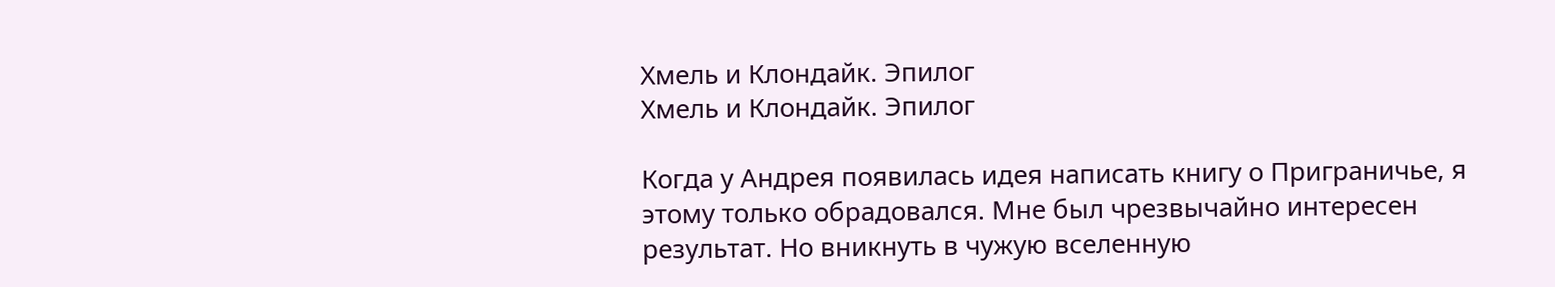Хмель и Клондайк. Эпилог
Хмель и Клондайк. Эпилог

Когда у Андрея появилась идея написать книгу о Приграничье, я этому только обрадовался. Мне был чрезвычайно интересен результат. Но вникнуть в чужую вселенную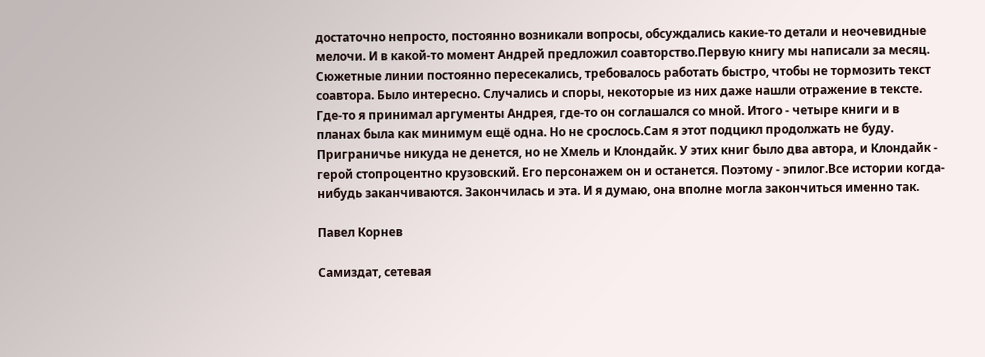достаточно непросто, постоянно возникали вопросы, обсуждались какие-то детали и неочевидные мелочи. И в какой-то момент Андрей предложил соавторство.Первую книгу мы написали за месяц. Сюжетные линии постоянно пересекались, требовалось работать быстро, чтобы не тормозить текст соавтора. Было интересно. Случались и споры, некоторые из них даже нашли отражение в тексте. Где-то я принимал аргументы Андрея, где-то он соглашался со мной. Итого - четыре книги и в планах была как минимум ещё одна. Но не срослось.Сам я этот подцикл продолжать не буду. Приграничье никуда не денется, но не Хмель и Клондайк. У этих книг было два автора, и Клондайк - герой стопроцентно крузовский. Его персонажем он и останется. Поэтому - эпилог.Все истории когда-нибудь заканчиваются. Закончилась и эта. И я думаю, она вполне могла закончиться именно так.

Павел Корнев

Самиздат, сетевая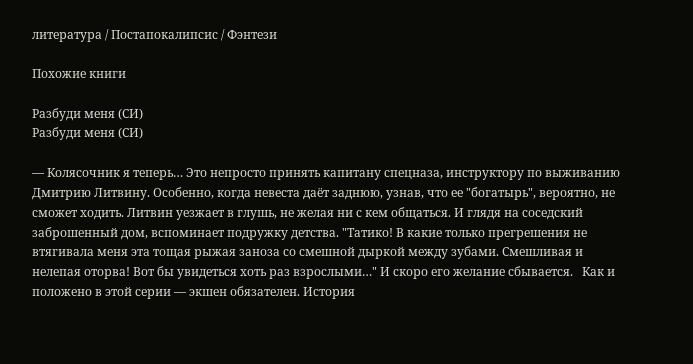литература / Постапокалипсис / Фэнтези

Похожие книги

Разбуди меня (СИ)
Разбуди меня (СИ)

— Колясочник я теперь… Это непросто принять капитану спецназа, инструктору по выживанию Дмитрию Литвину. Особенно, когда невеста даёт заднюю, узнав, что ее "богатырь", вероятно, не сможет ходить. Литвин уезжает в глушь, не желая ни с кем общаться. И глядя на соседский заброшенный дом, вспоминает подружку детства. "Татико! В какие только прегрешения не втягивала меня эта тощая рыжая заноза со смешной дыркой между зубами. Смешливая и нелепая оторва! Вот бы увидеться хоть раз взрослыми…" И скоро его желание сбывается.   Как и положено в этой серии — экшен обязателен. История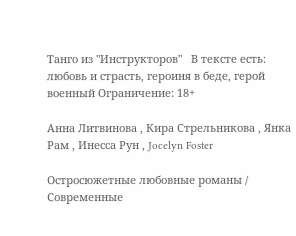Танго из "Инструкторов"   В тексте есть: любовь и страсть, героиня в беде, герой военный Ограничение: 18+

Анна Литвинова , Кира Стрельникова , Янка Рам , Инесса Рун , Jocelyn Foster

Остросюжетные любовные романы / Современные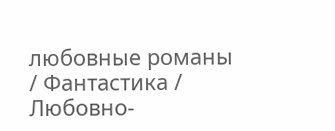любовные романы / Фантастика / Любовно-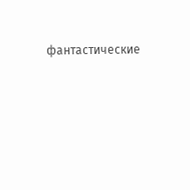фантастические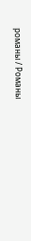романы / Романы